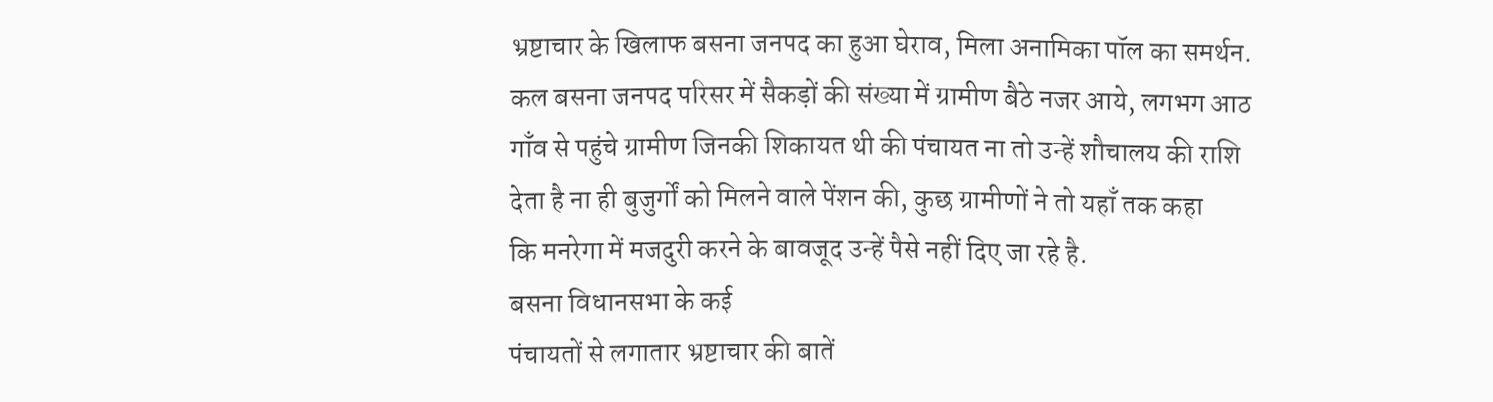भ्रष्टाचार के खिलाफ बसना जनपद का हुआ घेराव, मिला अनामिका पॉल का समर्थन.
कल बसना जनपद परिसर में सैकड़ों की संख्या में ग्रामीण बैठे नजर आये, लगभग आठ
गाँव से पहुंचे ग्रामीण जिनकी शिकायत थी की पंचायत ना तो उन्हें शौचालय की राशि
देता है ना ही बुजुर्गों को मिलने वाले पेंशन की, कुछ ग्रामीणों ने तो यहाँ तक कहा
कि मनरेगा में मजदुरी करने के बावजूद उन्हें पैसे नहीं दिए जा रहे है.
बसना विधानसभा के कई
पंचायतों से लगातार भ्रष्टाचार की बातें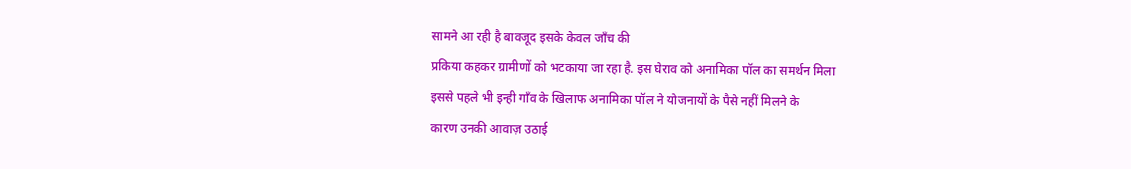सामने आ रही है बावजूद इसके केवल जाँच की
प्रकिया कहकर ग्रामीणों को भटकाया जा रहा है. इस घेराव को अनामिका पॉल का समर्थन मिला
इससे पहले भी इन्ही गाँव के खिलाफ अनामिका पॉल ने योजनायों के पैसे नहीं मिलने के
कारण उनकी आवाज़ उठाई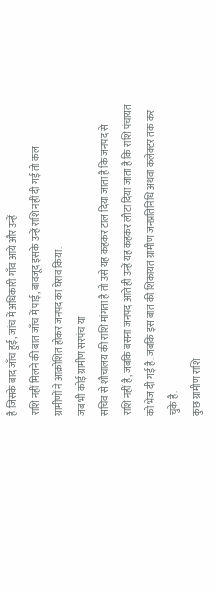है जिसके बाद जाँच हुई, जांच में अधिकारी गाँव आये और उन्हें
राशि नहीं मिलने की बात जाँच में पाई, बावजूद इसके उन्हें राशि नहीं दी गई तो कल
ग्रामीणों ने आक्रोशित होकर जनपद का घेराव किया.
जब भी कोई ग्रामीण सरपंच या
सचिव से शौचालय की राशि मांगता है तो उसे यह कहकर टाल दिया जाता है कि जनपद से
राशि नहीं है, जबकि बसना जनपद आते ही उन्हें यह कहकर लौटा दिया जाता है कि राशि पंचायत
को भेज दी गई है. जबकि इस बात की शिकायत ग्रामीण जनप्रतिनिधि अथवा कलेक्टर तक कर
चुके है.
कुछ ग्रामीण राशि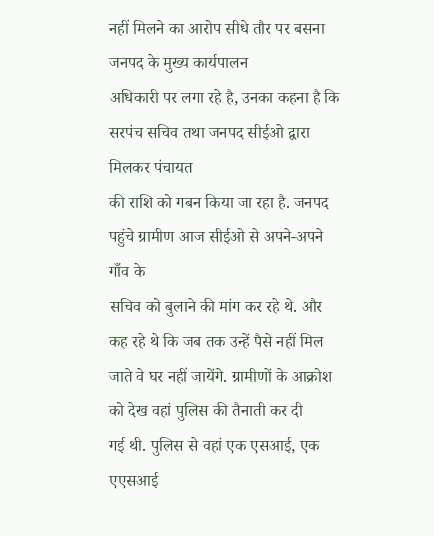नहीं मिलने का आरोप सीधे तौर पर बसना जनपद के मुख्य कार्यपालन
अधिकारी पर लगा रहे है, उनका कहना है कि सरपंच सचिव तथा जनपद सीईओ द्वारा मिलकर पंचायत
की राशि को गबन किया जा रहा है. जनपद पहुंचे ग्रामीण आज सीईओ से अपने-अपने गाँव के
सचिव को बुलाने की मांग कर रहे थे. और कह रहे थे कि जब तक उन्हें पैसे नहीं मिल
जाते वे घर नहीं जायेंगे. ग्रामीणों के आक्रोश को देख वहां पुलिस की तैनाती कर दी
गई थी. पुलिस से वहां एक एसआई, एक एएसआई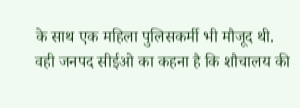के साथ एक महिला पुलिसकर्मी भी मौजूद थी.
वही जनपद सीईओ का कहना है कि शौचालय की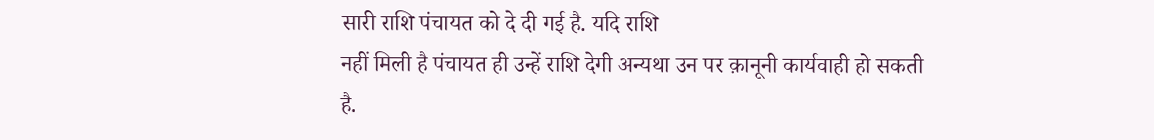सारी राशि पंचायत को दे दी गई है. यदि राशि
नहीं मिली है पंचायत ही उन्हें राशि देगी अन्यथा उन पर क़ानूनी कार्यवाही हो सकती
है.